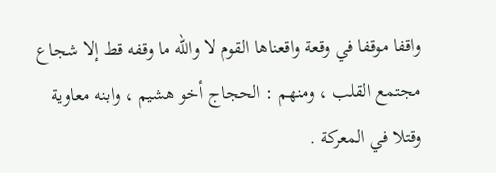واقفا موقفا في وقعة واقعناها القوم لا والله ما وقفه قط إلا شجاع مجتمع القلب ، ومنهم : الحجاج أخو هشيم ، وابنه معاوية وقتلا في المعركة .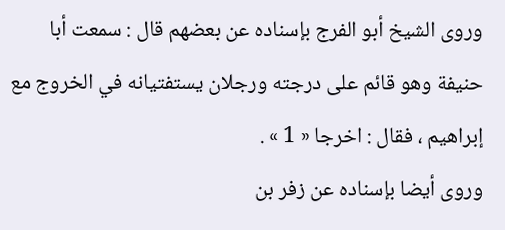وروى الشيخ أبو الفرج بإسناده عن بعضهم قال : سمعت أبا حنيفة وهو قائم على درجته ورجلان يستفتيانه في الخروج مع إبراهيم ، فقال : اخرجا « 1 » .
وروى أيضا بإسناده عن زفر بن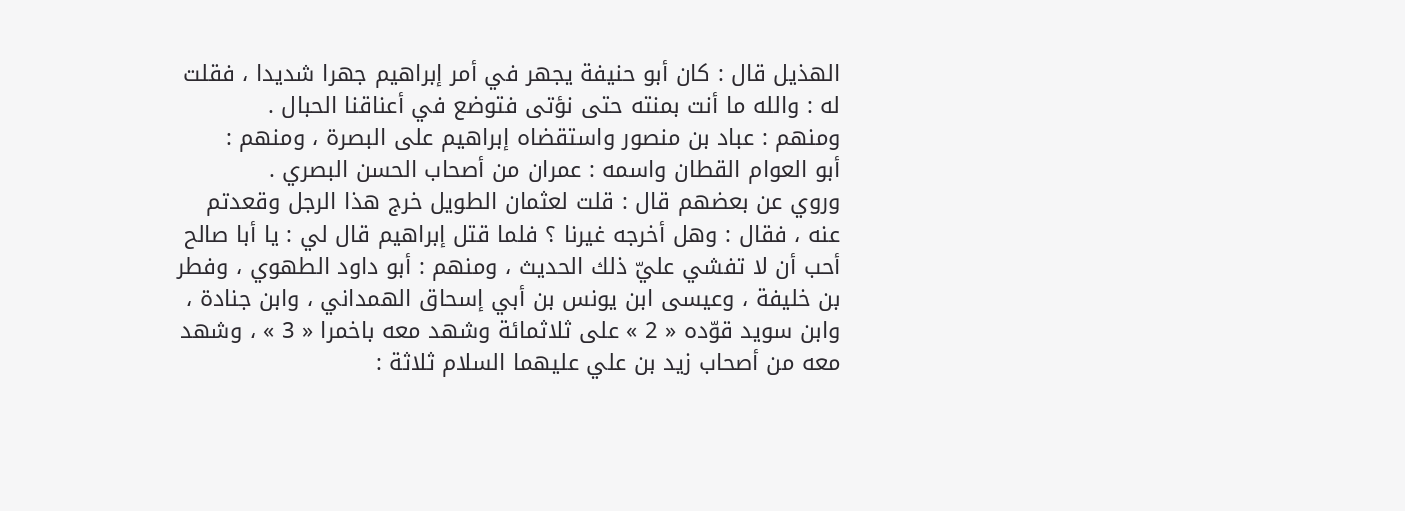الهذيل قال : كان أبو حنيفة يجهر في أمر إبراهيم جهرا شديدا ، فقلت له : والله ما أنت بمنته حتى نؤتى فتوضع في أعناقنا الحبال .
ومنهم : عباد بن منصور واستقضاه إبراهيم على البصرة ، ومنهم :
أبو العوام القطان واسمه : عمران من أصحاب الحسن البصري .
وروي عن بعضهم قال : قلت لعثمان الطويل خرج هذا الرجل وقعدتم عنه ، فقال : وهل أخرجه غيرنا ؟ فلما قتل إبراهيم قال لي : يا أبا صالح أحب أن لا تفشي عليّ ذلك الحديث ، ومنهم : أبو داود الطهوي ، وفطر بن خليفة ، وعيسى ابن يونس بن أبي إسحاق الهمداني ، وابن جنادة ، وابن سويد قوّده « 2 » على ثلاثمائة وشهد معه باخمرا « 3 » ، وشهد معه من أصحاب زيد بن علي عليهما السلام ثلاثة :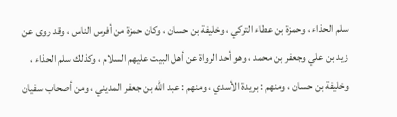سلم الحذاء ، وحمزة بن عطاء التركي ، وخليفة بن حسان ، وكان حمزة من أفرس الناس ، وقد روى عن زيد بن علي وجعفر بن محمد ، وهو أحد الرواة عن أهل البيت عليهم السلام ، وكذلك سلم الحذاء ، وخليفة بن حسان ، ومنهم : بريدة الأسدي ، ومنهم : عبد الله بن جعفر المديني ، ومن أصحاب سفيان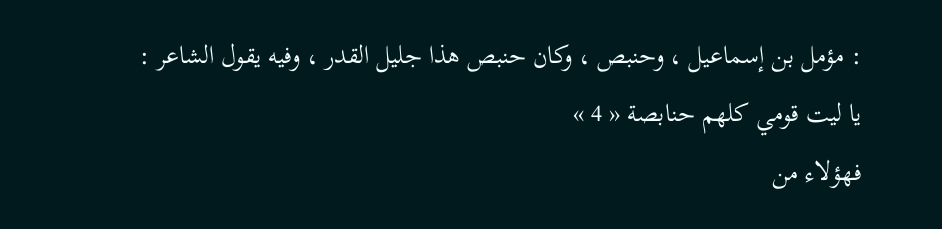: مؤمل بن إسماعيل ، وحنبص ، وكان حنبص هذا جليل القدر ، وفيه يقول الشاعر :
يا ليت قومي كلهم حنابصة « 4 »
فهؤلاء من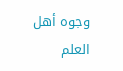وجوه أهل العلم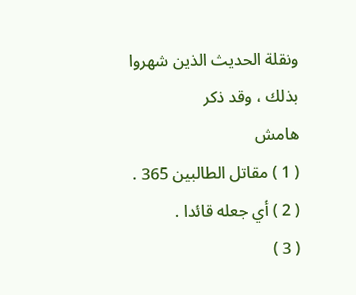ونقلة الحديث الذين شهروا بذلك ، وقد ذكر
هامش
( 1 ) مقاتل الطالبين 365 .
( 2 ) أي جعله قائدا .
( 3 )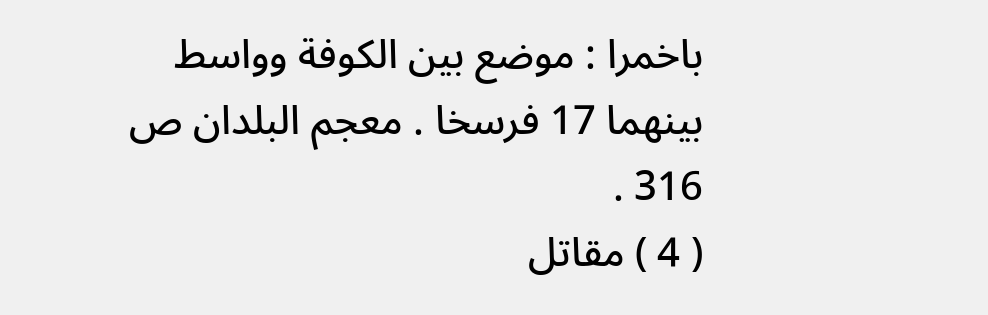باخمرا : موضع بين الكوفة وواسط بينهما 17 فرسخا . معجم البلدان ص 316 .
( 4 ) مقاتل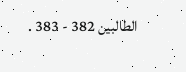الطالبين 382 - 383 .